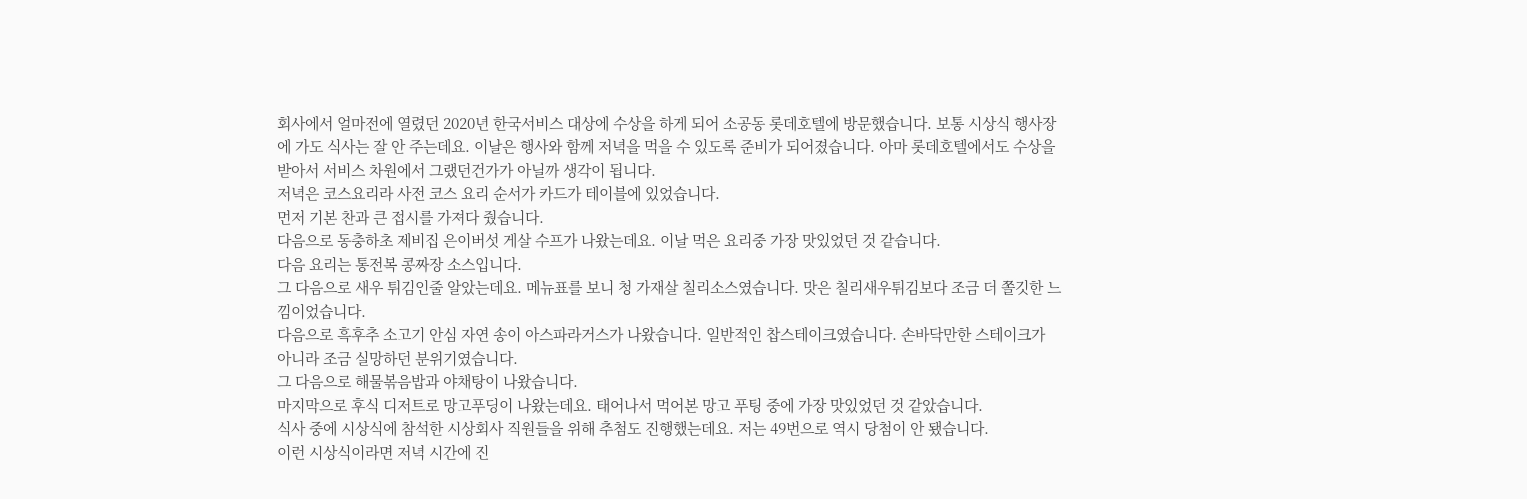회사에서 얼마전에 열렸던 2020년 한국서비스 대상에 수상을 하게 되어 소공동 롯데호텔에 방문했습니다. 보통 시상식 행사장에 가도 식사는 잘 안 주는데요. 이날은 행사와 함께 저녁을 먹을 수 있도록 준비가 되어졌습니다. 아마 롯데호텔에서도 수상을 받아서 서비스 차원에서 그랬던건가가 아닐까 생각이 됩니다.
저녁은 코스요리라 사전 코스 요리 순서가 카드가 테이블에 있었습니다.
먼저 기본 찬과 큰 접시를 가져다 줬습니다.
다음으로 동충하초 제비집 은이버섯 게살 수프가 나왔는데요. 이날 먹은 요리중 가장 맛있었던 것 같습니다.
다음 요리는 통전복 콩짜장 소스입니다.
그 다음으로 새우 튀김인줄 알았는데요. 메뉴표를 보니 청 가재살 칠리소스였습니다. 맛은 칠리새우튀김보다 조금 더 쫄깃한 느낌이었습니다.
다음으로 흑후추 소고기 안심 자연 송이 아스파라거스가 나왔습니다. 일반적인 찹스테이크였습니다. 손바닥만한 스테이크가 아니라 조금 실망하던 분위기였습니다.
그 다음으로 해물볶음밥과 야채탕이 나왔습니다.
마지막으로 후식 디저트로 망고푸딩이 나왔는데요. 태어나서 먹어본 망고 푸팅 중에 가장 맛있었던 것 같았습니다.
식사 중에 시상식에 참석한 시상회사 직원들을 위해 추첨도 진행했는데요. 저는 49번으로 역시 당첨이 안 됐습니다.
이런 시상식이라면 저녁 시간에 진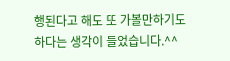행된다고 해도 또 가볼만하기도 하다는 생각이 들었습니다.^^